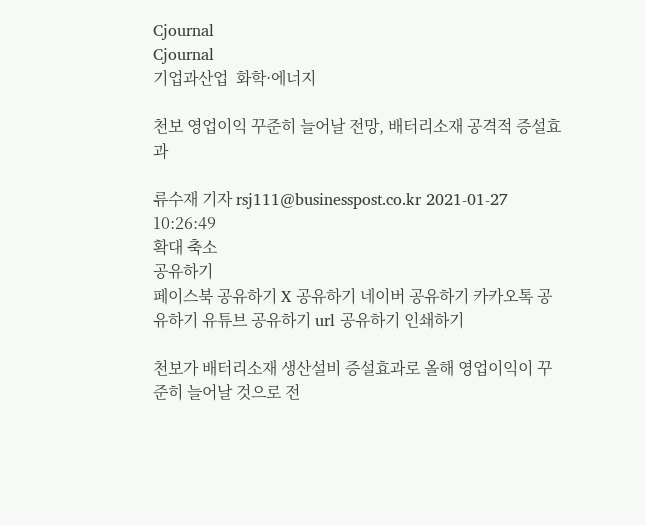Cjournal
Cjournal
기업과산업  화학·에너지

천보 영업이익 꾸준히 늘어날 전망, 배터리소재 공격적 증설효과

류수재 기자 rsj111@businesspost.co.kr 2021-01-27 10:26:49
확대 축소
공유하기
페이스북 공유하기 X 공유하기 네이버 공유하기 카카오톡 공유하기 유튜브 공유하기 url 공유하기 인쇄하기

천보가 배터리소재 생산설비 증설효과로 올해 영업이익이 꾸준히 늘어날 것으로 전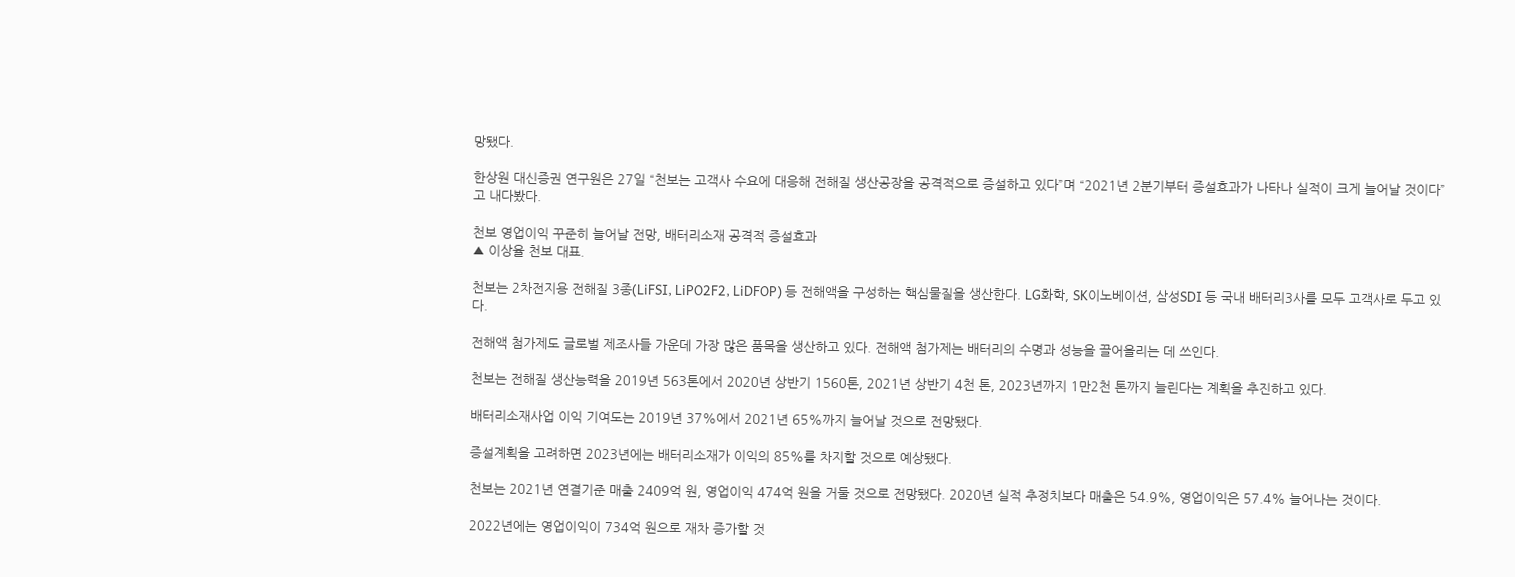망됐다.

한상원 대신증권 연구원은 27일 “천보는 고객사 수요에 대응해 전해질 생산공장을 공격적으로 증설하고 있다”며 “2021년 2분기부터 증설효과가 나타나 실적이 크게 늘어날 것이다”고 내다봤다.

천보 영업이익 꾸준히 늘어날 전망, 배터리소재 공격적 증설효과
▲ 이상율 천보 대표.

천보는 2차전지용 전해질 3종(LiFSI, LiPO2F2, LiDFOP) 등 전해액을 구성하는 핵심물질을 생산한다. LG화학, SK이노베이션, 삼성SDI 등 국내 배터리3사를 모두 고객사로 두고 있다.

전해액 첨가제도 글로벌 제조사들 가운데 가장 많은 품목을 생산하고 있다. 전해액 첨가제는 배터리의 수명과 성능을 끌어올리는 데 쓰인다.

천보는 전해질 생산능력을 2019년 563톤에서 2020년 상반기 1560톤, 2021년 상반기 4천 톤, 2023년까지 1만2천 톤까지 늘린다는 계획을 추진하고 있다.

배터리소재사업 이익 기여도는 2019년 37%에서 2021년 65%까지 늘어날 것으로 전망됐다.

증설계획을 고려하면 2023년에는 배터리소재가 이익의 85%를 차지할 것으로 예상됐다.

천보는 2021년 연결기준 매출 2409억 원, 영업이익 474억 원을 거둘 것으로 전망됐다. 2020년 실적 추정치보다 매출은 54.9%, 영업이익은 57.4% 늘어나는 것이다.

2022년에는 영업이익이 734억 원으로 재차 증가할 것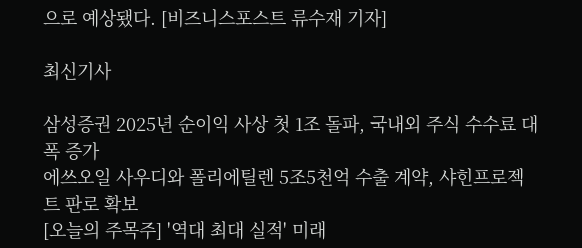으로 예상됐다. [비즈니스포스트 류수재 기자]

최신기사

삼성증권 2025년 순이익 사상 첫 1조 돌파, 국내외 주식 수수료 대폭 증가
에쓰오일 사우디와 폴리에틸렌 5조5천억 수출 계약, 샤힌프로젝트 판로 확보
[오늘의 주목주] '역대 최대 실적' 미래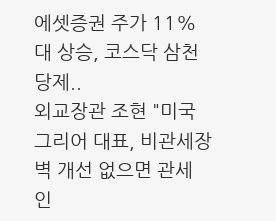에셋증권 주가 11%대 상승, 코스닥 삼천당제..
외교장관 조현 "미국 그리어 대표, 비관세장벽 개선 없으면 관세 인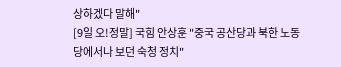상하겠다 말해"
[9일 오!정말] 국힘 안상훈 "중국 공산당과 북한 노동당에서나 보던 숙청 정치"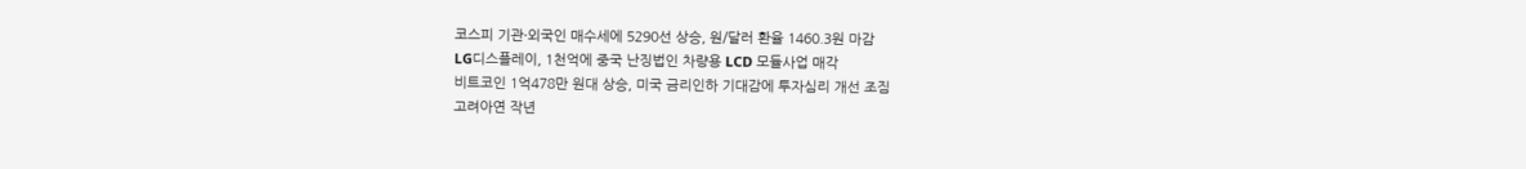코스피 기관·외국인 매수세에 5290선 상승, 원/달러 환율 1460.3원 마감
LG디스플레이, 1천억에 중국 난징법인 차량용 LCD 모듈사업 매각
비트코인 1억478만 원대 상승, 미국 금리인하 기대감에 투자심리 개선 조짐
고려아연 작년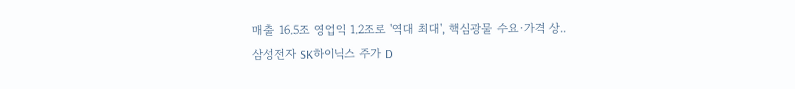매출 16.5조 영업익 1.2조로 '역대 최대', 핵심광물 수요·가격 상..
삼성전자 SK하이닉스 주가 D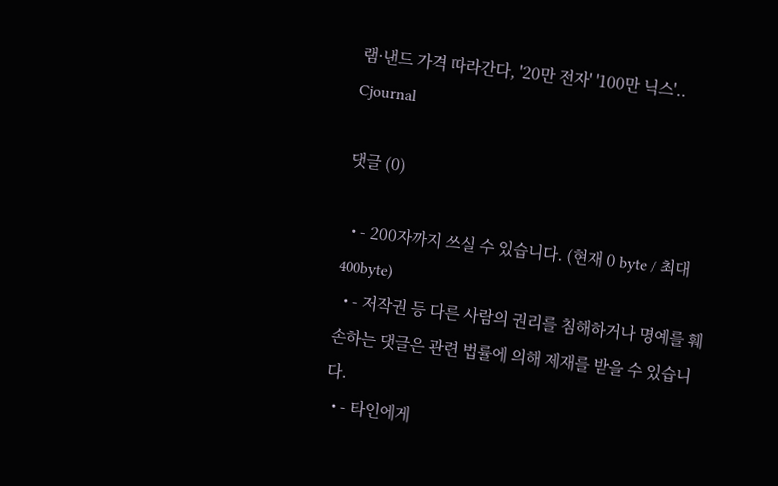램·낸드 가격 따라간다, '20만 전자' '100만 닉스'..
Cjournal

댓글 (0)

  • - 200자까지 쓰실 수 있습니다. (현재 0 byte / 최대 400byte)
  • - 저작권 등 다른 사람의 권리를 침해하거나 명예를 훼손하는 댓글은 관련 법률에 의해 제재를 받을 수 있습니다.
  • - 타인에게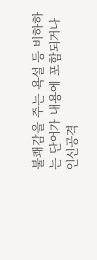불쾌감을 주는 욕설 등 비하하는 단어가 내용에 포함되거나 인신공격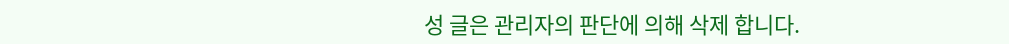성 글은 관리자의 판단에 의해 삭제 합니다.